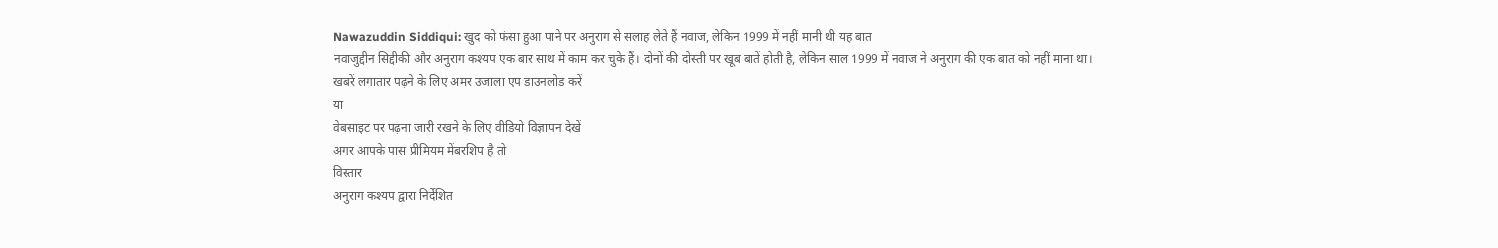Nawazuddin Siddiqui: खुद को फंसा हुआ पाने पर अनुराग से सलाह लेते हैं नवाज, लेकिन 1999 में नहीं मानी थी यह बात
नवाजुद्दीन सिद्दीकी और अनुराग कश्यप एक बार साथ में काम कर चुके हैं। दोनों की दोस्ती पर खूब बातें होती है, लेकिन साल 1999 में नवाज ने अनुराग की एक बात को नहीं माना था।
खबरें लगातार पढ़ने के लिए अमर उजाला एप डाउनलोड करें
या
वेबसाइट पर पढ़ना जारी रखने के लिए वीडियो विज्ञापन देखें
अगर आपके पास प्रीमियम मेंबरशिप है तो
विस्तार
अनुराग कश्यप द्वारा निर्देशित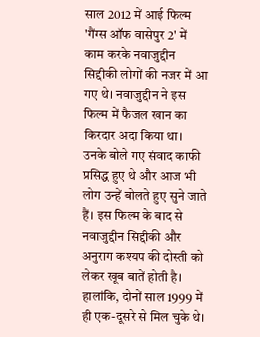साल 2012 में आई फिल्म 'गैंग्स ऑफ वासेपुर 2' में काम करके नवाजुद्दीन सिद्दीकी लोगों की नजर में आ गए थे। नवाजुद्दीन ने इस फिल्म में फैजल खान का किरदार अदा किया था। उनके बोले गए संवाद काफी प्रसिद्ध हुए थे और आज भी लोग उन्हें बोलते हुए सुने जाते हैं। इस फिल्म के बाद से नवाजुद्दीन सिद्दीकी और अनुराग कश्यप की दोस्ती को लेकर खूब बातें होती है। हालांकि, दोनों साल 1999 में ही एक-दूसरे से मिल चुके थे।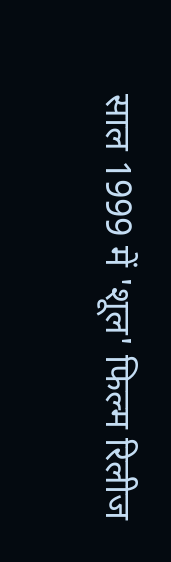साल 1999 में 'शूल' फिल्म रिलीज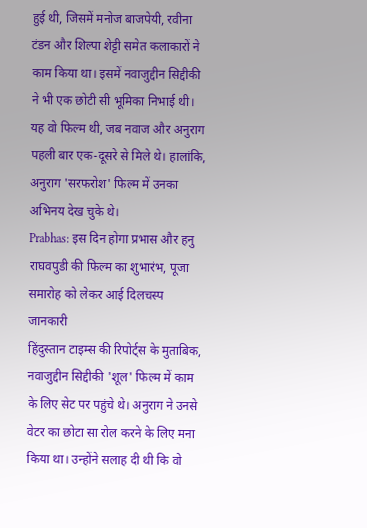हुई थी, जिसमें मनोज बाजपेयी, रवीना टंडन और शिल्पा शेट्टी समेत कलाकारों ने काम किया था। इसमें नवाजुद्दीन सिद्दीकी ने भी एक छोटी सी भूमिका निभाई थी। यह वो फिल्म थी, जब नवाज और अनुराग पहली बार एक-दूसरे से मिले थे। हालांकि, अनुराग 'सरफरोश' फिल्म में उनका अभिनय देख चुके थे।
Prabhas: इस दिन होगा प्रभास और हनु राघवपुडी की फिल्म का शुभारंभ, पूजा समारोह को लेकर आई दिलचस्प जानकारी
हिंदुस्तान टाइम्स की रिपोर्ट्स के मुताबिक, नवाजुद्दीन सिद्दीकी 'शूल' फिल्म में काम के लिए सेट पर पहुंचे थे। अनुराग ने उनसे वेटर का छोटा सा रोल करने के लिए मना किया था। उन्होंने सलाह दी थी कि वो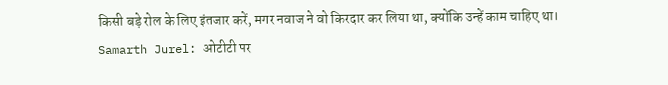किसी बड़े रोल के लिए इंतजार करें, मगर नवाज ने वो किरदार कर लिया था, क्योंकि उन्हें काम चाहिए था।
Samarth Jurel: ओटीटी पर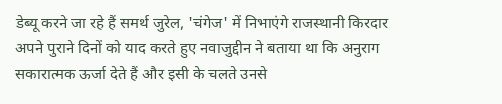डेब्यू करने जा रहे हैं समर्थ जुरेल, 'चंगेज' में निभाएंगे राजस्थानी किरदार
अपने पुराने दिनों को याद करते हुए नवाजुद्दीन ने बताया था कि अनुराग सकारात्मक ऊर्जा देते हैं और इसी के चलते उनसे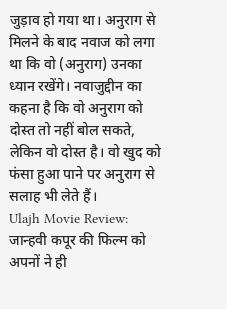जुड़ाव हो गया था। अनुराग से मिलने के बाद नवाज को लगा था कि वो (अनुराग) उनका ध्यान रखेंगे। नवाजुद्दीन का कहना है कि वो अनुराग को दोस्त तो नहीं बोल सकते, लेकिन वो दोस्त है। वो खुद को फंसा हुआ पाने पर अनुराग से सलाह भी लेते हैं।
Ulajh Movie Review: जान्हवी कपूर की फिल्म को अपनों ने ही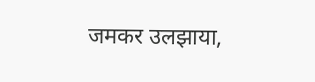जमकर उलझाया,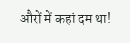औरों में कहां दम था!